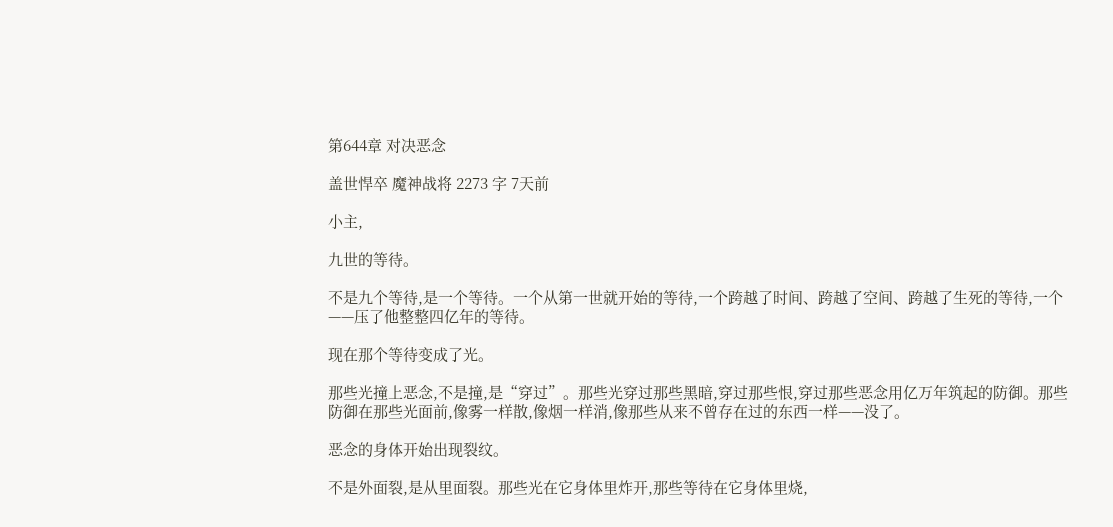第644章 对决恶念

盖世悍卒 魔神战将 2273 字 7天前

小主,

九世的等待。

不是九个等待,是一个等待。一个从第一世就开始的等待,一个跨越了时间、跨越了空间、跨越了生死的等待,一个——压了他整整四亿年的等待。

现在那个等待变成了光。

那些光撞上恶念,不是撞,是“穿过”。那些光穿过那些黑暗,穿过那些恨,穿过那些恶念用亿万年筑起的防御。那些防御在那些光面前,像雾一样散,像烟一样消,像那些从来不曾存在过的东西一样——没了。

恶念的身体开始出现裂纹。

不是外面裂,是从里面裂。那些光在它身体里炸开,那些等待在它身体里烧,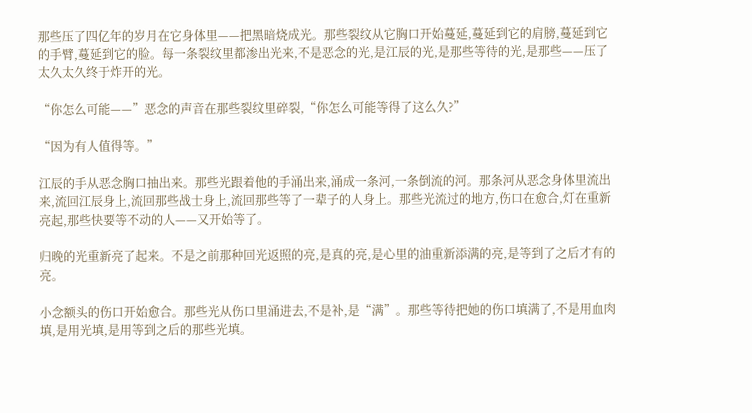那些压了四亿年的岁月在它身体里——把黑暗烧成光。那些裂纹从它胸口开始蔓延,蔓延到它的肩膀,蔓延到它的手臂,蔓延到它的脸。每一条裂纹里都渗出光来,不是恶念的光,是江辰的光,是那些等待的光,是那些——压了太久太久终于炸开的光。

“你怎么可能——”恶念的声音在那些裂纹里碎裂,“你怎么可能等得了这么久?”

“因为有人值得等。”

江辰的手从恶念胸口抽出来。那些光跟着他的手涌出来,涌成一条河,一条倒流的河。那条河从恶念身体里流出来,流回江辰身上,流回那些战士身上,流回那些等了一辈子的人身上。那些光流过的地方,伤口在愈合,灯在重新亮起,那些快要等不动的人——又开始等了。

归晚的光重新亮了起来。不是之前那种回光返照的亮,是真的亮,是心里的油重新添满的亮,是等到了之后才有的亮。

小念额头的伤口开始愈合。那些光从伤口里涌进去,不是补,是“满”。那些等待把她的伤口填满了,不是用血肉填,是用光填,是用等到之后的那些光填。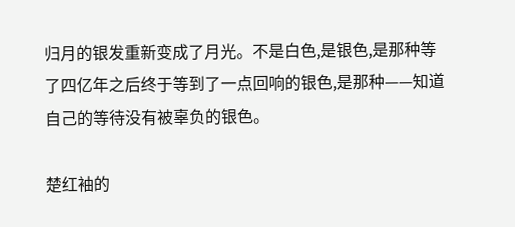归月的银发重新变成了月光。不是白色,是银色,是那种等了四亿年之后终于等到了一点回响的银色,是那种——知道自己的等待没有被辜负的银色。

楚红袖的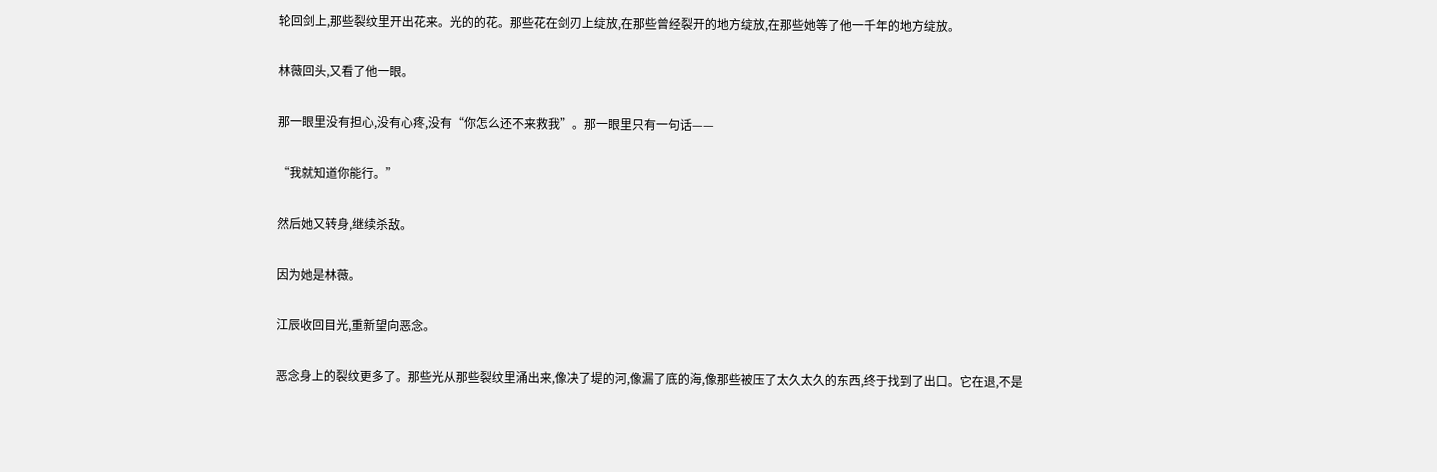轮回剑上,那些裂纹里开出花来。光的的花。那些花在剑刃上绽放,在那些曾经裂开的地方绽放,在那些她等了他一千年的地方绽放。

林薇回头,又看了他一眼。

那一眼里没有担心,没有心疼,没有“你怎么还不来救我”。那一眼里只有一句话——

“我就知道你能行。”

然后她又转身,继续杀敌。

因为她是林薇。

江辰收回目光,重新望向恶念。

恶念身上的裂纹更多了。那些光从那些裂纹里涌出来,像决了堤的河,像漏了底的海,像那些被压了太久太久的东西,终于找到了出口。它在退,不是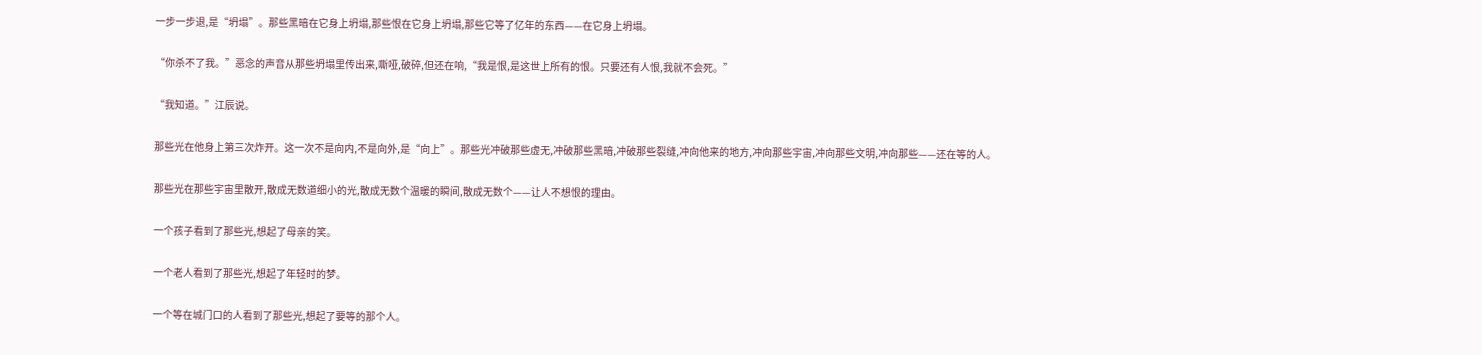一步一步退,是“坍塌”。那些黑暗在它身上坍塌,那些恨在它身上坍塌,那些它等了亿年的东西——在它身上坍塌。

“你杀不了我。”恶念的声音从那些坍塌里传出来,嘶哑,破碎,但还在响,“我是恨,是这世上所有的恨。只要还有人恨,我就不会死。”

“我知道。”江辰说。

那些光在他身上第三次炸开。这一次不是向内,不是向外,是“向上”。那些光冲破那些虚无,冲破那些黑暗,冲破那些裂缝,冲向他来的地方,冲向那些宇宙,冲向那些文明,冲向那些——还在等的人。

那些光在那些宇宙里散开,散成无数道细小的光,散成无数个温暖的瞬间,散成无数个——让人不想恨的理由。

一个孩子看到了那些光,想起了母亲的笑。

一个老人看到了那些光,想起了年轻时的梦。

一个等在城门口的人看到了那些光,想起了要等的那个人。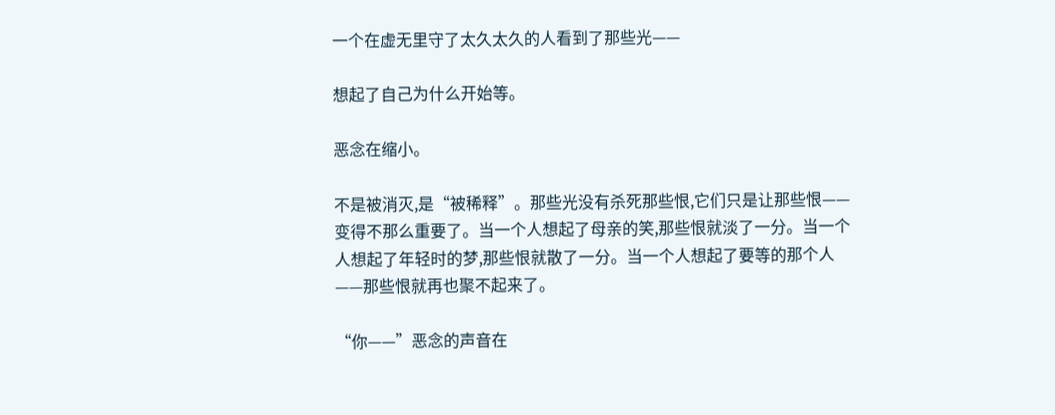一个在虚无里守了太久太久的人看到了那些光——

想起了自己为什么开始等。

恶念在缩小。

不是被消灭,是“被稀释”。那些光没有杀死那些恨,它们只是让那些恨——变得不那么重要了。当一个人想起了母亲的笑,那些恨就淡了一分。当一个人想起了年轻时的梦,那些恨就散了一分。当一个人想起了要等的那个人——那些恨就再也聚不起来了。

“你——”恶念的声音在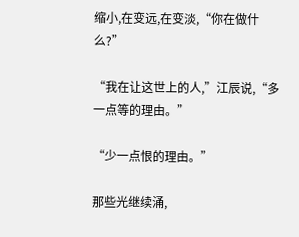缩小,在变远,在变淡,“你在做什么?”

“我在让这世上的人,”江辰说,“多一点等的理由。”

“少一点恨的理由。”

那些光继续涌,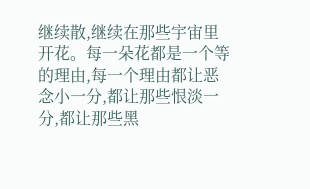继续散,继续在那些宇宙里开花。每一朵花都是一个等的理由,每一个理由都让恶念小一分,都让那些恨淡一分,都让那些黑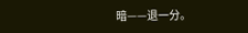暗——退一分。